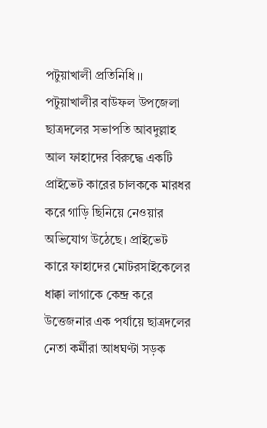পটুয়াখালী প্রতিনিধি ।।
পটুয়াখালীর বাউফল উপজেলা ছাত্রদলের সভাপতি আবদুল্লাহ আল ফাহাদের বিরুদ্ধে একটি প্রাইভেট কারের চালককে মারধর করে গাড়ি ছিনিয়ে নেওয়ার অভিযোগ উঠেছে। প্রাইভেট কারে ফাহাদের মোটরসাইকেলের ধাক্কা লাগাকে কেন্দ্র করে উত্তেজনার এক পর্যায়ে ছাত্রদলের নেতা কর্মীরা আধঘণ্টা সড়ক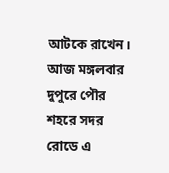আটকে রাখেন। আজ মঙ্গলবার দুপুরে পৌর শহরে সদর রোডে এ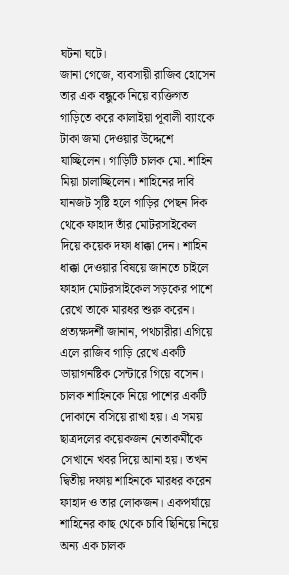ঘটনা ঘটে।
জানা গেজে, ব্যবসায়ী রাজিব হোসেন তার এক বন্ধুকে নিয়ে ব্যক্তিগত গাড়িতে করে কালাইয়া পূবালী ব্যাংকে টাকা জমা দেওয়ার উদ্দেশে যাচ্ছিলেন। গাড়িটি চালক মো. শাহিন মিয়া চালাচ্ছিলেন। শাহিনের দাবি যানজট সৃষ্টি হলে গাড়ির পেছন দিক থেকে ফাহাদ তাঁর মোটরসাইকেল দিয়ে কয়েক দফা ধাক্কা দেন। শাহিন ধাক্কা দেওয়ার বিষয়ে জানতে চাইলে ফাহাদ মোটরসাইকেল সড়কের পাশে রেখে তাকে মারধর শুরু করেন।
প্রত্যক্ষদর্শী জানান, পথচারীরা এগিয়ে এলে রাজিব গাড়ি রেখে একটি ডায়াগনষ্টিক সেন্টারে গিয়ে বসেন। চালক শাহিনকে নিয়ে পাশের একটি দোকানে বসিয়ে রাখা হয়। এ সময় ছাত্রদলের কয়েকজন নেতাকর্মীকে সেখানে খবর দিয়ে আনা হয়। তখন দ্বিতীয় দফায় শাহিনকে মারধর করেন ফাহাদ ও তার লোকজন। একপর্যায়ে শাহিনের কাছ থেকে চাবি ছিনিয়ে নিয়ে অন্য এক চালক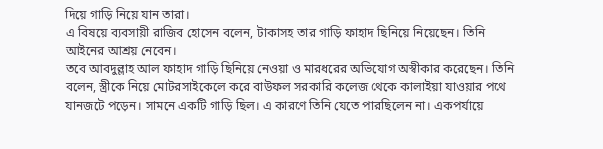দিয়ে গাড়ি নিয়ে যান তারা।
এ বিষয়ে ব্যবসায়ী রাজিব হোসেন বলেন, টাকাসহ তার গাড়ি ফাহাদ ছিনিয়ে নিয়েছেন। তিনি আইনের আশ্রয় নেবেন।
তবে আবদুল্লাহ আল ফাহাদ গাড়ি ছিনিয়ে নেওয়া ও মারধরের অভিযোগ অস্বীকার করেছেন। তিনি বলেন, স্ত্রীকে নিয়ে মোটরসাইকেলে করে বাউফল সরকারি কলেজ থেকে কালাইয়া যাওয়ার পথে যানজটে পড়েন। সামনে একটি গাড়ি ছিল। এ কারণে তিনি যেতে পারছিলেন না। একপর্যায়ে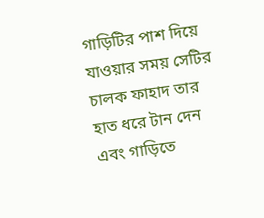গাড়িটির পাশ দিয়ে যাওয়ার সময় সেটির চালক ফাহাদ তার হাত ধরে টান দেন এবং গাড়িতে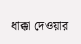ধাক্কা দেওয়ার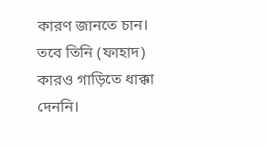কারণ জানতে চান। তবে তিনি (ফাহাদ) কারও গাড়িতে ধাক্কা দেননি।